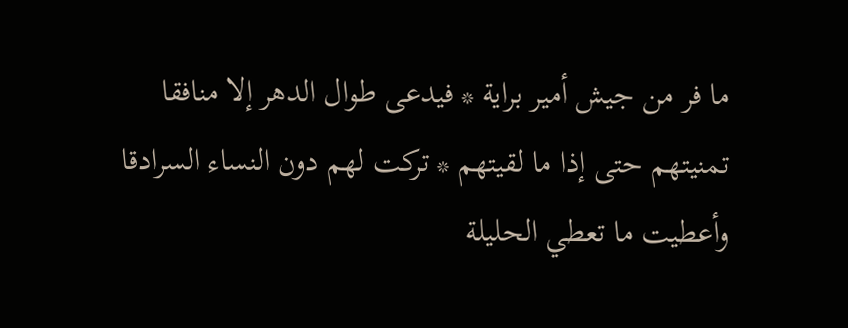ما فر من جيش أمير براية * فيدعى طوال الدهر إلا منافقا
تمنيتهم حتى إذا ما لقيتهم * تركت لهم دون النساء السرادقا
وأعطيت ما تعطي الحليلة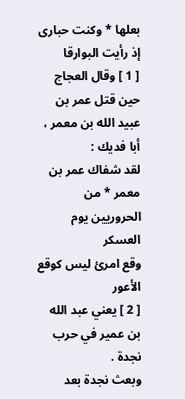بعلها * وكنت حبارى إذ رأيت البوارقا
[ 1 ] وقال العجاج حين قتل عمر بن عبيد الله بن معمر ، أبا فديك :
لقد شفاك عمر بن معمر * من الحروريين يوم العسكر
وقع امرئ ليس كوقع الأعور
[ 2 ] يعني عبد الله بن عمير في حرب نجدة .
وبعث نجدة بعد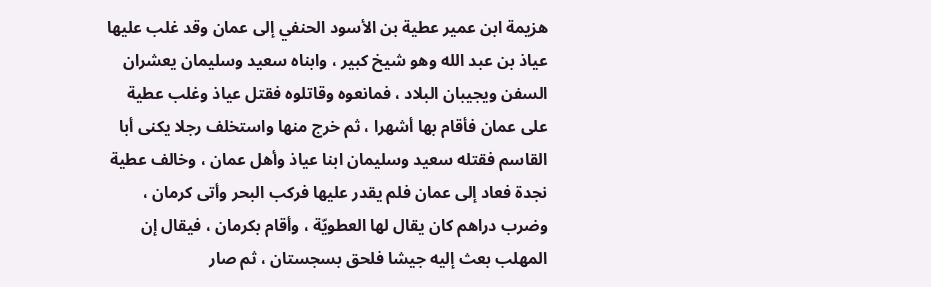هزيمة ابن عمير عطية بن الأسود الحنفي إلى عمان وقد غلب عليها عياذ بن عبد الله وهو شيخ كبير ، وابناه سعيد وسليمان يعشران السفن ويجيبان البلاد ، فمانعوه وقاتلوه فقتل عياذ وغلب عطية على عمان فأقام بها أشهرا ، ثم خرج منها واستخلف رجلا يكنى أبا القاسم فقتله سعيد وسليمان ابنا عياذ وأهل عمان ، وخالف عطية نجدة فعاد إلى عمان فلم يقدر عليها فركب البحر وأتى كرمان ، وضرب دراهم كان يقال لها العطويّة ، وأقام بكرمان ، فيقال إن المهلب بعث إليه جيشا فلحق بسجستان ، ثم صار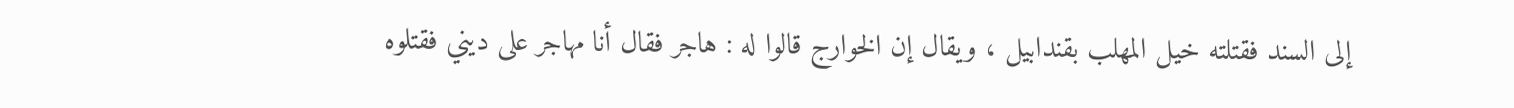إلى السند فقتلته خيل المهلب بقندابيل ، ويقال إن الخوارج قالوا له : هاجر فقال أنا مهاجر على ديني فقتلوه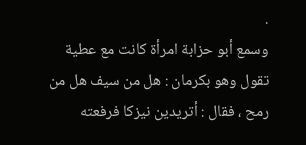.
وسمع أبو حزابة امرأة كانت مع عطية تقول وهو بكرمان : هل من سيف هل من رمح ، فقال : أتريدين نيزكا فرفعته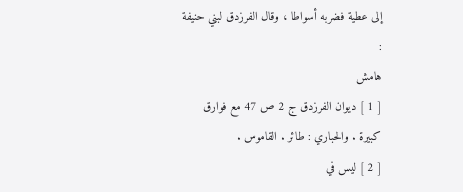إلى عطية فضربه أسواطا ، وقال الفرزدق لبني حنيفة :
هامش
[ 1 ] ديوان الفرزدق ج 2 ص 47 مع فوارق كبيرة . والحباري : طائر . القاموس .
[ 2 ] ليس في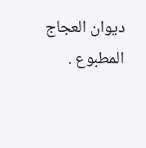ديوان العجاج المطبوع .